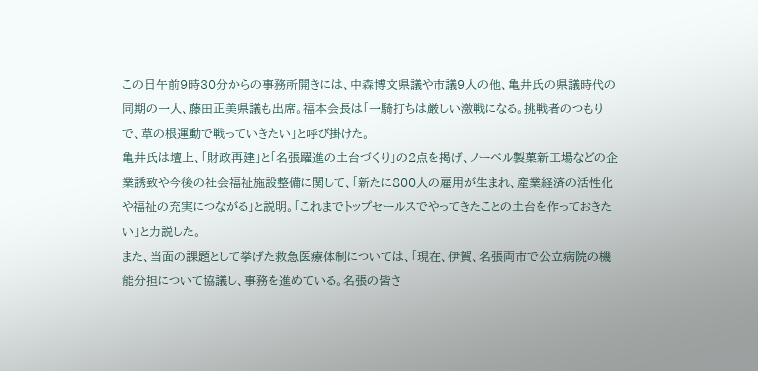この日午前9時30分からの事務所開きには、中森博文県議や市議9人の他、亀井氏の県議時代の同期の一人、藤田正美県議も出席。福本会長は「一騎打ちは厳しい激戦になる。挑戦者のつもりで、草の根運動で戦っていきたい」と呼び掛けた。
亀井氏は壇上、「財政再建」と「名張躍進の土台づくり」の2点を掲げ、ノーベル製菓新工場などの企業誘致や今後の社会福祉施設整備に関して、「新たに800人の雇用が生まれ、産業経済の活性化や福祉の充実につながる」と説明。「これまでトップセールスでやってきたことの土台を作っておきたい」と力説した。
また、当面の課題として挙げた救急医療体制については、「現在、伊賀、名張両市で公立病院の機能分担について協議し、事務を進めている。名張の皆さ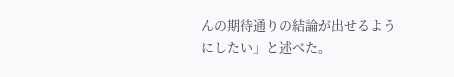んの期待通りの結論が出せるようにしたい」と述べた。